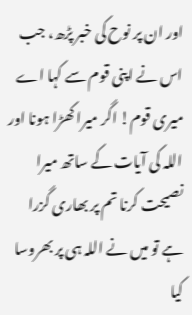اور ان پر نوح کی خبر پڑھ، جب اس نے اپنی قوم سے کہا اے میری قوم! اگر میرا کھڑا ہونا اور اللہ کی آیات کے ساتھ میرا نصیحت کرنا تم پر بھاری گزرا ہے تو میں نے اللہ ہی پر بھروسا کیا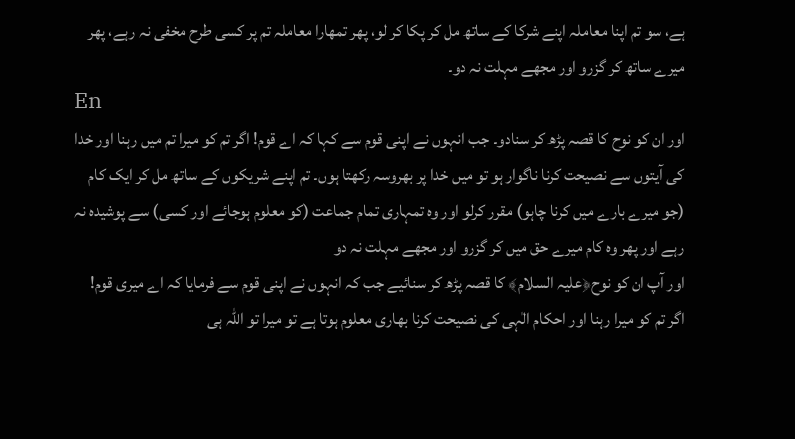ہے، سو تم اپنا معاملہ اپنے شرکا کے ساتھ مل کر پکا کر لو، پھر تمھارا معاملہ تم پر کسی طرح مخفی نہ رہے، پھر میرے ساتھ کر گزرو اور مجھے مہلت نہ دو۔
En
اور ان کو نوح کا قصہ پڑھ کر سنادو۔ جب انہوں نے اپنی قوم سے کہا کہ اے قوم! اگر تم کو میرا تم میں رہنا اور خدا کی آیتوں سے نصیحت کرنا ناگوار ہو تو میں خدا پر بھروسہ رکھتا ہوں۔ تم اپنے شریکوں کے ساتھ مل کر ایک کام (جو میرے بارے میں کرنا چاہو) مقرر کرلو اور وہ تمہاری تمام جماعت (کو معلوم ہوجائے اور کسی) سے پوشیدہ نہ رہے اور پھر وہ کام میرے حق میں کر گزرو اور مجھے مہلت نہ دو
اور آپ ان کو نوح﴿علیہ السلام﴾ کا قصہ پڑھ کر سنائیے جب کہ انہوں نے اپنی قوم سے فرمایا کہ اے میری قوم! اگر تم کو میرا رہنا اور احکام الٰہی کی نصیحت کرنا بھاری معلوم ہوتا ہے تو میرا تو اللہ ہی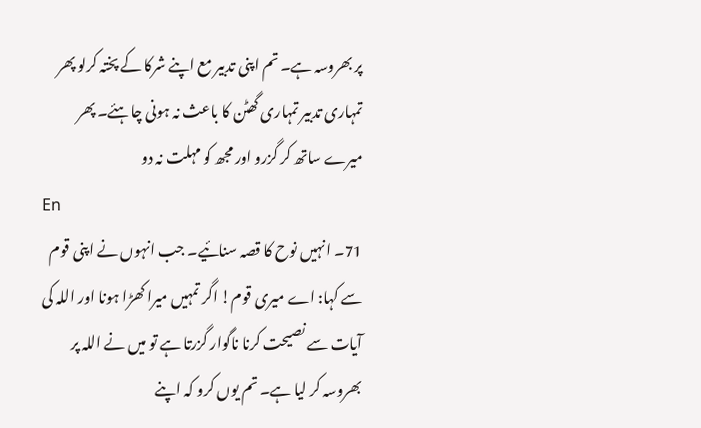پر بھروسہ ہے۔ تم اپنی تدبیر مع اپنے شرکا کے پختہ کرلو پھر تمہاری تدبیر تمہاری گھٹن کا باعث نہ ہونی چاہئے۔ پھر میرے ساتھ کر گزرو اور مجھ کو مہلت نہ دو
En
71۔ انہیں نوح کا قصہ سنائیے۔ جب انہوں نے اپنی قوم سے کہا: اے میری قوم! اگر تمہیں میرا کھڑا ہونا اور اللہ کی آیات سے نصیحت کرنا ناگوار گزرتا ہے تو میں نے اللہ پر بھروسہ کر لیا ہے۔ تم یوں کرو کہ اپنے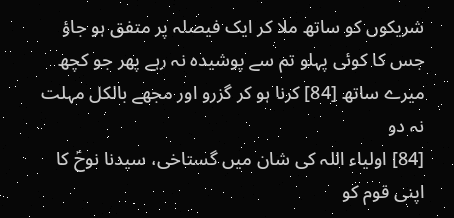شریکوں کو ساتھ ملا کر ایک فیصلہ پر متفق ہو جاؤ جس کا کوئی پہلو تم سے پوشیدہ نہ رہے پھر جو کچھ میرے ساتھ [84] کرنا ہو کر گزرو اور مجھے بالکل مہلت نہ دو
[84] اولیاء اللہ کی شان میں گستاخی، سیدنا نوحؑ کا اپنی قوم کو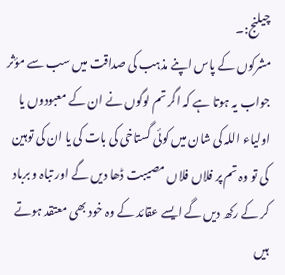چیلنج:۔
مشرکوں کے پاس اپنے مذہب کی صداقت میں سب سے مؤثر جواب یہ ہوتا ہے کہ اگر تم لوگوں نے ان کے معبودوں یا اولیاء اللہ کی شان میں کوئی گستاخی کی بات کی یا ان کی توہین کی تو وہ تم پر فلاں فلاں مصیبت ڈھا دیں گے اور تباہ و برباد کر کے رکھ دیں گے ایسے عقائد کے وہ خود بھی معتقد ہوتے ہیں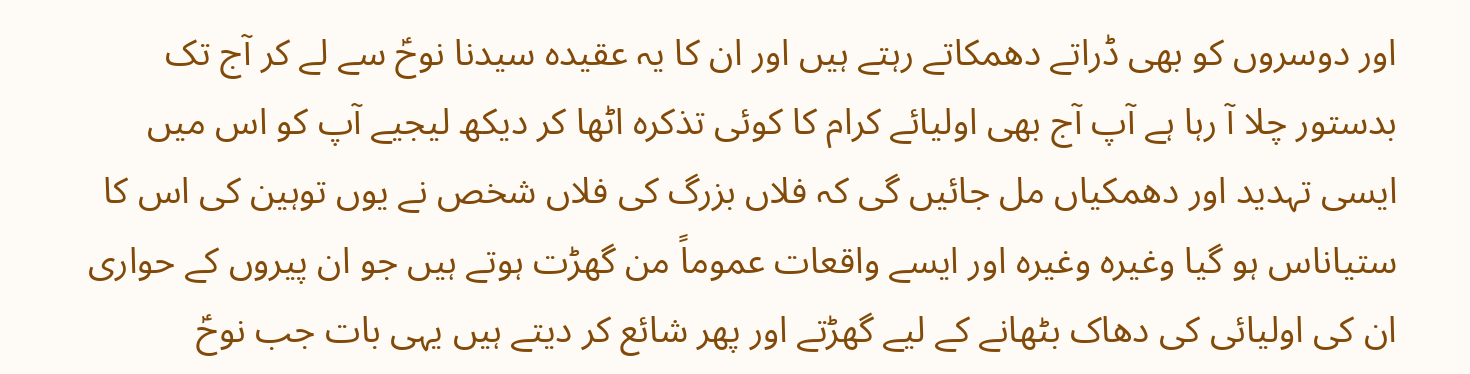اور دوسروں کو بھی ڈراتے دھمکاتے رہتے ہیں اور ان کا یہ عقیدہ سیدنا نوحؑ سے لے کر آج تک بدستور چلا آ رہا ہے آپ آج بھی اولیائے کرام کا کوئی تذکرہ اٹھا کر دیکھ لیجیے آپ کو اس میں ایسی تہدید اور دھمکیاں مل جائیں گی کہ فلاں بزرگ کی فلاں شخص نے یوں توہین کی اس کا ستیاناس ہو گیا وغیرہ وغیرہ اور ایسے واقعات عموماً من گھڑت ہوتے ہیں جو ان پیروں کے حواری ان کی اولیائی کی دھاک بٹھانے کے لیے گھڑتے اور پھر شائع کر دیتے ہیں یہی بات جب نوحؑ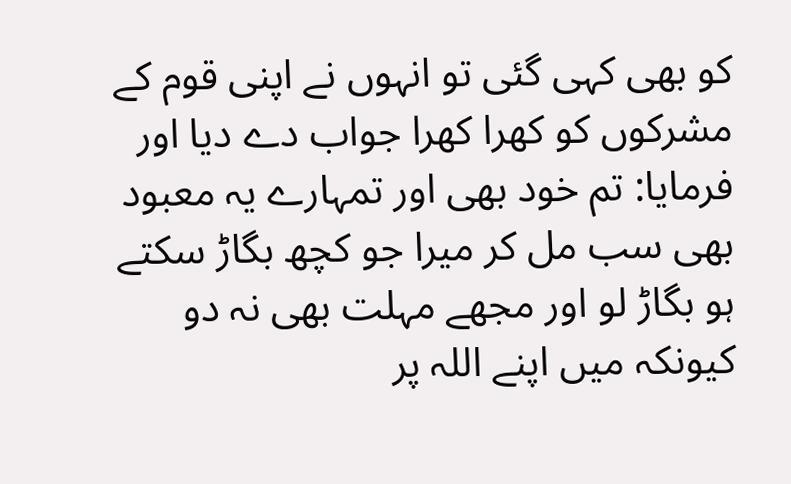کو بھی کہی گئی تو انہوں نے اپنی قوم کے مشرکوں کو کھرا کھرا جواب دے دیا اور فرمایا: تم خود بھی اور تمہارے یہ معبود بھی سب مل کر میرا جو کچھ بگاڑ سکتے ہو بگاڑ لو اور مجھے مہلت بھی نہ دو کیونکہ میں اپنے اللہ پر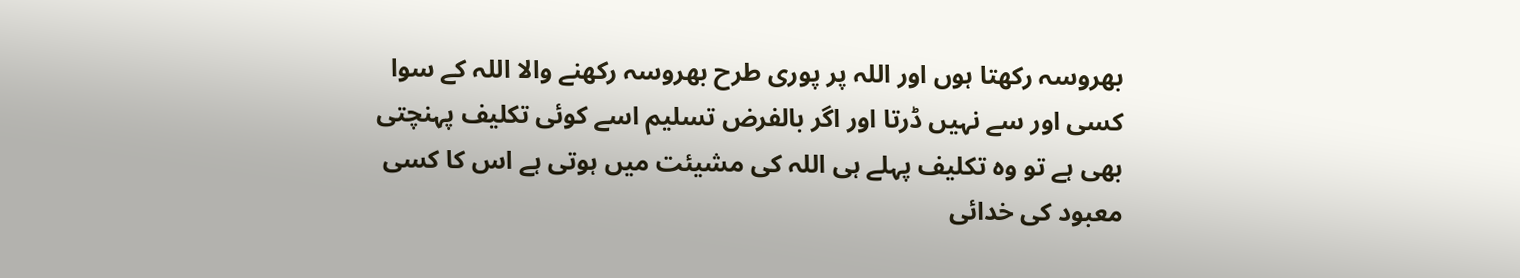بھروسہ رکھتا ہوں اور اللہ پر پوری طرح بھروسہ رکھنے والا اللہ کے سوا کسی اور سے نہیں ڈرتا اور اگر بالفرض تسلیم اسے کوئی تکلیف پہنچتی بھی ہے تو وہ تکلیف پہلے ہی اللہ کی مشیئت میں ہوتی ہے اس کا کسی معبود کی خدائی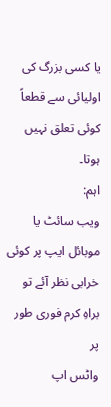یا کسی بزرگ کی اولیائی سے قطعاً کوئی تعلق نہیں ہوتا۔
اہم:
ویب سائٹ یا موبائل ایپ پر کوئی خرابی نظر آئے تو براہِ کرم فوری طور پر
واٹس اپ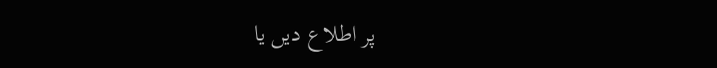پر اطلاع دیں یا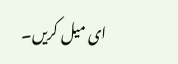ای میل کریں۔